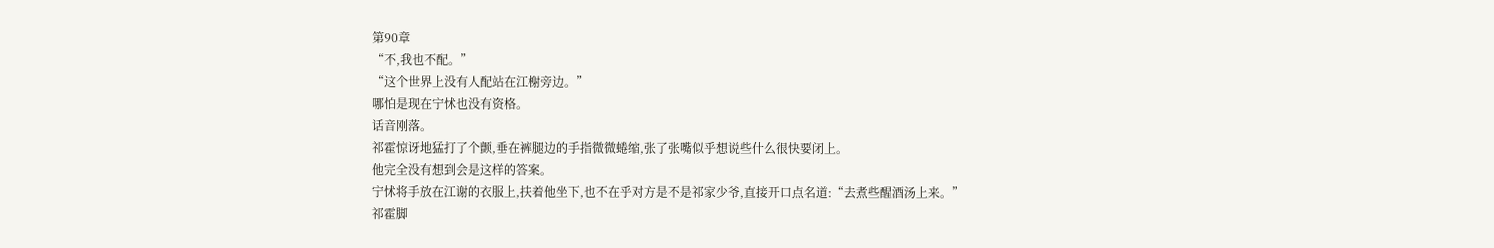第90章
“不,我也不配。”
“这个世界上没有人配站在江榭旁边。”
哪怕是现在宁怵也没有资格。
话音刚落。
祁霍惊讶地猛打了个颤,垂在裤腿边的手指微微蜷缩,张了张嘴似乎想说些什么很快要闭上。
他完全没有想到会是这样的答案。
宁怵将手放在江谢的衣服上,扶着他坐下,也不在乎对方是不是祁家少爷,直接开口点名道:“去煮些醒酒汤上来。”
祁霍脚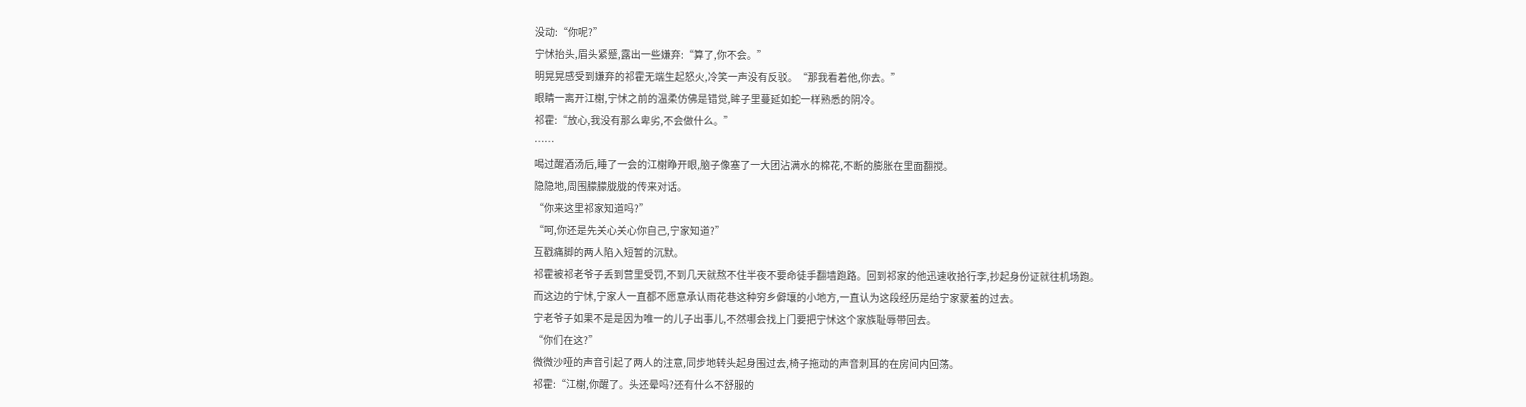没动:“你呢?”
宁怵抬头,眉头紧蹙,露出一些嫌弃:“算了,你不会。”
明晃晃感受到嫌弃的祁霍无端生起怒火,冷笑一声没有反驳。“那我看着他,你去。”
眼睛一离开江榭,宁怵之前的温柔仿佛是错觉,眸子里蔓延如蛇一样熟悉的阴冷。
祁霍:“放心,我没有那么卑劣,不会做什么。”
……
喝过醒酒汤后,睡了一会的江榭睁开眼,脑子像塞了一大团沾满水的棉花,不断的膨胀在里面翻搅。
隐隐地,周围朦朦胧胧的传来对话。
“你来这里祁家知道吗?”
“呵,你还是先关心关心你自己,宁家知道?”
互戳痛脚的两人陷入短暂的沉默。
祁霍被祁老爷子丢到营里受罚,不到几天就熬不住半夜不要命徒手翻墙跑路。回到祁家的他迅速收拾行李,抄起身份证就往机场跑。
而这边的宁怵,宁家人一直都不愿意承认雨花巷这种穷乡僻壤的小地方,一直认为这段经历是给宁家蒙羞的过去。
宁老爷子如果不是是因为唯一的儿子出事儿,不然哪会找上门要把宁怵这个家族耻辱带回去。
“你们在这?”
微微沙哑的声音引起了两人的注意,同步地转头起身围过去,椅子拖动的声音刺耳的在房间内回荡。
祁霍:“江榭,你醒了。头还晕吗?还有什么不舒服的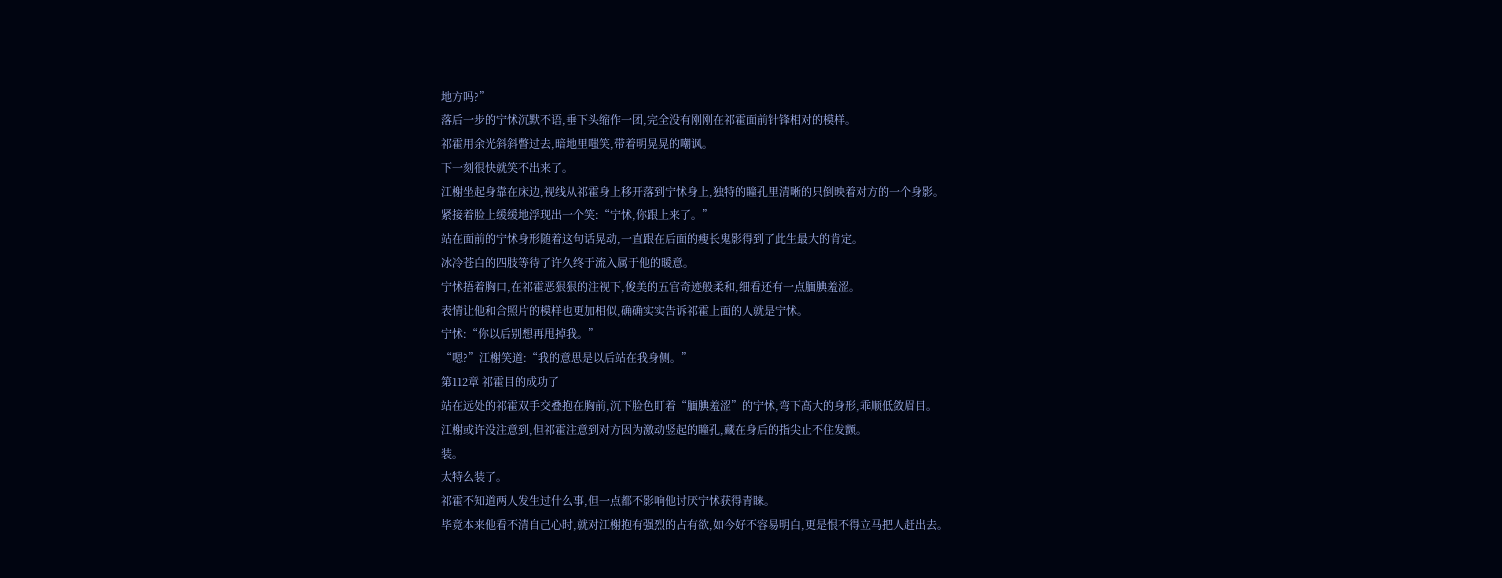地方吗?”
落后一步的宁怵沉默不语,垂下头缩作一团,完全没有刚刚在祁霍面前针锋相对的模样。
祁霍用余光斜斜瞥过去,暗地里嗤笑,带着明晃晃的嘲讽。
下一刻很快就笑不出来了。
江榭坐起身靠在床边,视线从祁霍身上移开落到宁怵身上,独特的瞳孔里清晰的只倒映着对方的一个身影。
紧接着脸上缓缓地浮现出一个笑:“宁怵,你跟上来了。”
站在面前的宁怵身形随着这句话晃动,一直跟在后面的瘦长鬼影得到了此生最大的肯定。
冰冷苍白的四肢等待了许久终于流入属于他的暖意。
宁怵捂着胸口,在祁霍恶狠狠的注视下,俊美的五官奇迹般柔和,细看还有一点腼腆羞涩。
表情让他和合照片的模样也更加相似,确确实实告诉祁霍上面的人就是宁怵。
宁怵:“你以后别想再甩掉我。”
“嗯?”江榭笑道:“我的意思是以后站在我身侧。”
第112章 祁霍目的成功了
站在远处的祁霍双手交叠抱在胸前,沉下脸色盯着“腼腆羞涩”的宁怵,弯下高大的身形,乖顺低敛眉目。
江榭或许没注意到,但祁霍注意到对方因为激动竖起的瞳孔,藏在身后的指尖止不住发颤。
装。
太特么装了。
祁霍不知道两人发生过什么事,但一点都不影响他讨厌宁怵获得青睐。
毕竟本来他看不清自己心时,就对江榭抱有强烈的占有欲,如今好不容易明白,更是恨不得立马把人赶出去。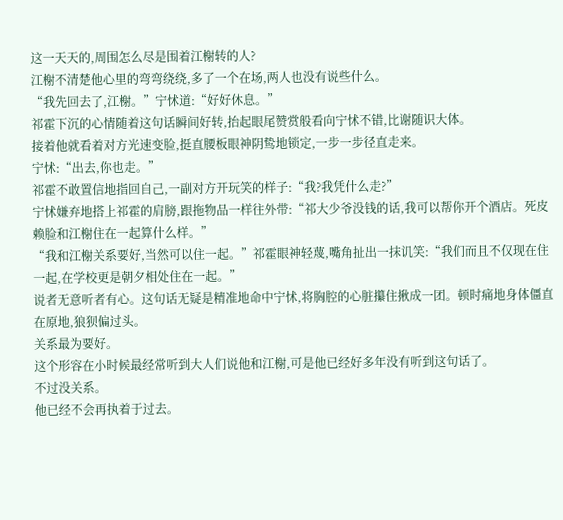这一天天的,周围怎么尽是围着江榭转的人?
江榭不清楚他心里的弯弯绕绕,多了一个在场,两人也没有说些什么。
“我先回去了,江榭。”宁怵道:“好好休息。”
祁霍下沉的心情随着这句话瞬间好转,抬起眼尾赞赏般看向宁怵不错,比谢随识大体。
接着他就看着对方光速变脸,挺直腰板眼神阴鸷地锁定,一步一步径直走来。
宁怵:“出去,你也走。”
祁霍不敢置信地指回自己,一副对方开玩笑的样子:“我?我凭什么走?”
宁怵嫌弃地搭上祁霍的肩膀,跟拖物品一样往外带:“祁大少爷没钱的话,我可以帮你开个酒店。死皮赖脸和江榭住在一起算什么样。”
“我和江榭关系要好,当然可以住一起。”祁霍眼神轻蔑,嘴角扯出一抹讥笑:“我们而且不仅现在住一起,在学校更是朝夕相处住在一起。”
说者无意听者有心。这句话无疑是精准地命中宁怵,将胸腔的心脏攥住揪成一团。顿时痛地身体僵直在原地,狼狈偏过头。
关系最为要好。
这个形容在小时候最经常听到大人们说他和江榭,可是他已经好多年没有听到这句话了。
不过没关系。
他已经不会再执着于过去。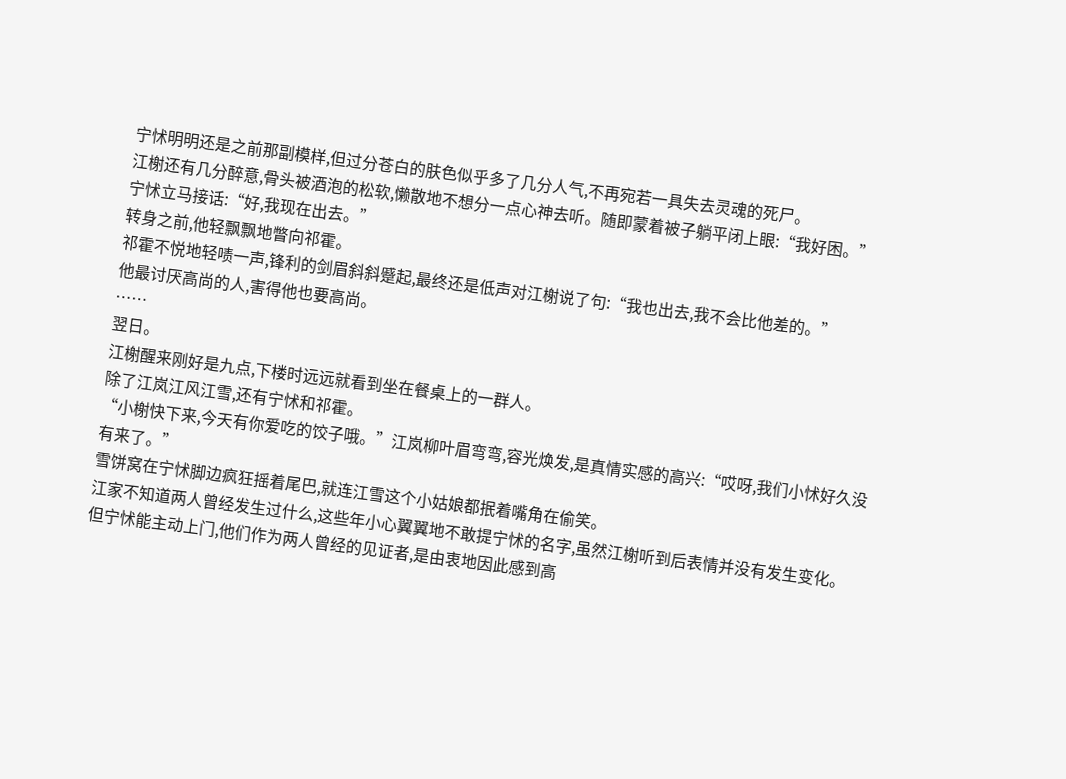宁怵明明还是之前那副模样,但过分苍白的肤色似乎多了几分人气,不再宛若一具失去灵魂的死尸。
江榭还有几分醉意,骨头被酒泡的松软,懒散地不想分一点心神去听。随即蒙着被子躺平闭上眼:“我好困。”
宁怵立马接话:“好,我现在出去。”
转身之前,他轻飘飘地瞥向祁霍。
祁霍不悦地轻啧一声,锋利的剑眉斜斜蹙起,最终还是低声对江榭说了句:“我也出去,我不会比他差的。”
他最讨厌高尚的人,害得他也要高尚。
……
翌日。
江榭醒来刚好是九点,下楼时远远就看到坐在餐桌上的一群人。
除了江岚江风江雪,还有宁怵和祁霍。
“小榭快下来,今天有你爱吃的饺子哦。”江岚柳叶眉弯弯,容光焕发,是真情实感的高兴:“哎呀,我们小怵好久没有来了。”
雪饼窝在宁怵脚边疯狂摇着尾巴,就连江雪这个小姑娘都抿着嘴角在偷笑。
江家不知道两人曾经发生过什么,这些年小心翼翼地不敢提宁怵的名字,虽然江榭听到后表情并没有发生变化。
但宁怵能主动上门,他们作为两人曾经的见证者,是由衷地因此感到高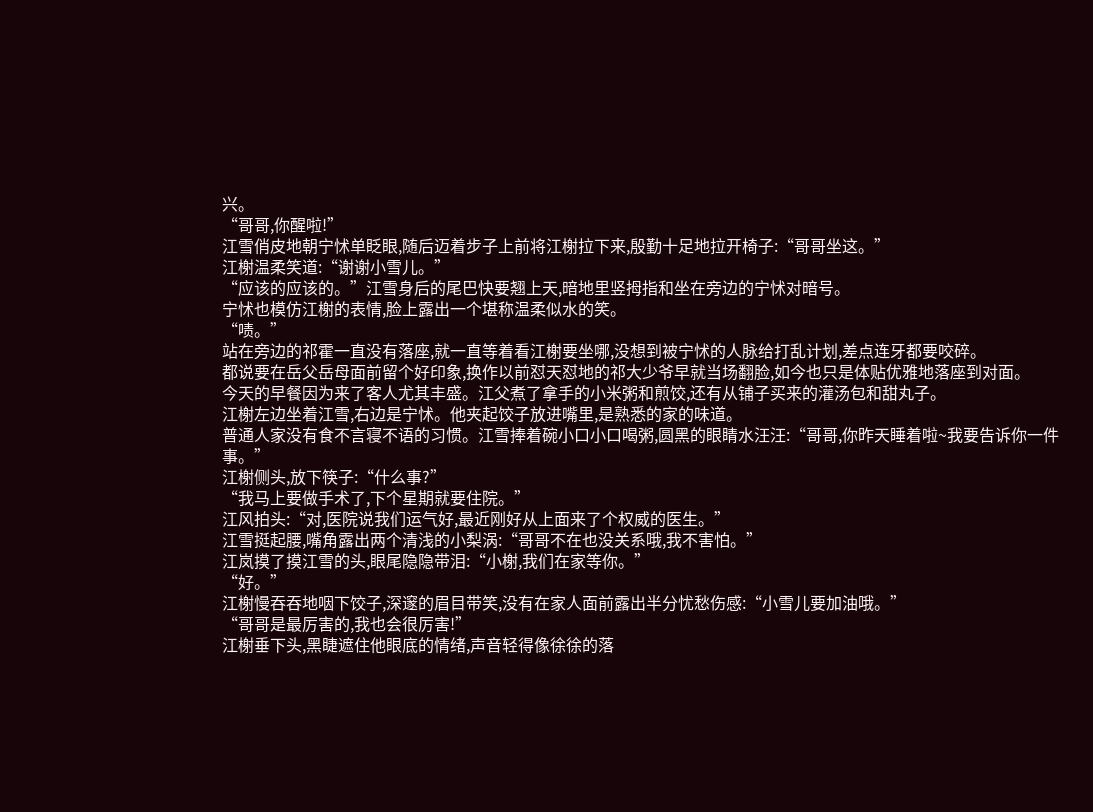兴。
“哥哥,你醒啦!”
江雪俏皮地朝宁怵单眨眼,随后迈着步子上前将江榭拉下来,殷勤十足地拉开椅子:“哥哥坐这。”
江榭温柔笑道:“谢谢小雪儿。”
“应该的应该的。”江雪身后的尾巴快要翘上天,暗地里竖拇指和坐在旁边的宁怵对暗号。
宁怵也模仿江榭的表情,脸上露出一个堪称温柔似水的笑。
“啧。”
站在旁边的祁霍一直没有落座,就一直等着看江榭要坐哪,没想到被宁怵的人脉给打乱计划,差点连牙都要咬碎。
都说要在岳父岳母面前留个好印象,换作以前怼天怼地的祁大少爷早就当场翻脸,如今也只是体贴优雅地落座到对面。
今天的早餐因为来了客人尤其丰盛。江父煮了拿手的小米粥和煎饺,还有从铺子买来的灌汤包和甜丸子。
江榭左边坐着江雪,右边是宁怵。他夹起饺子放进嘴里,是熟悉的家的味道。
普通人家没有食不言寝不语的习惯。江雪捧着碗小口小口喝粥,圆黑的眼睛水汪汪:“哥哥,你昨天睡着啦~我要告诉你一件事。”
江榭侧头,放下筷子:“什么事?”
“我马上要做手术了,下个星期就要住院。”
江风拍头:“对,医院说我们运气好,最近刚好从上面来了个权威的医生。”
江雪挺起腰,嘴角露出两个清浅的小梨涡:“哥哥不在也没关系哦,我不害怕。”
江岚摸了摸江雪的头,眼尾隐隐带泪:“小榭,我们在家等你。”
“好。”
江榭慢吞吞地咽下饺子,深邃的眉目带笑,没有在家人面前露出半分忧愁伤感:“小雪儿要加油哦。”
“哥哥是最厉害的,我也会很厉害!”
江榭垂下头,黑睫遮住他眼底的情绪,声音轻得像徐徐的落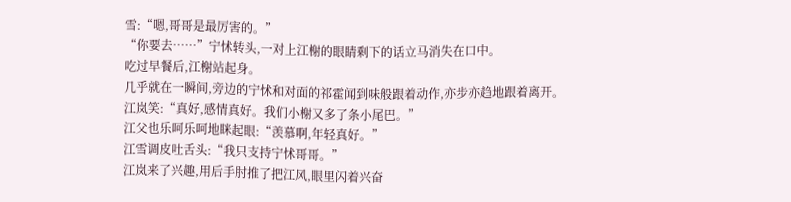雪:“嗯,哥哥是最厉害的。”
“你要去……”宁怵转头,一对上江榭的眼睛剩下的话立马消失在口中。
吃过早餐后,江榭站起身。
几乎就在一瞬间,旁边的宁怵和对面的祁霍闻到味般跟着动作,亦步亦趋地跟着离开。
江岚笑:“真好,感情真好。我们小榭又多了条小尾巴。”
江父也乐呵乐呵地眯起眼:“羡慕啊,年轻真好。”
江雪调皮吐舌头:“我只支持宁怵哥哥。”
江岚来了兴趣,用后手肘推了把江风,眼里闪着兴奋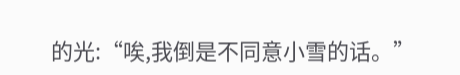的光:“唉,我倒是不同意小雪的话。”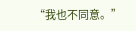“我也不同意。”